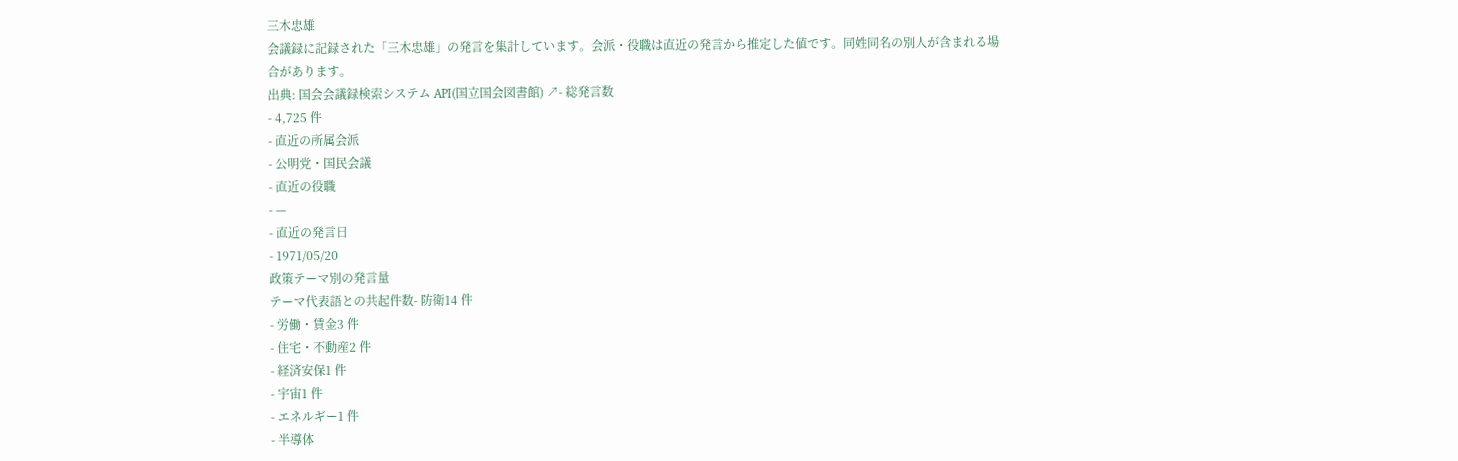三木忠雄
会議録に記録された「三木忠雄」の発言を集計しています。会派・役職は直近の発言から推定した値です。同姓同名の別人が含まれる場合があります。
出典: 国会会議録検索システム API(国立国会図書館) ↗- 総発言数
- 4,725 件
- 直近の所属会派
- 公明党・国民会議
- 直近の役職
- —
- 直近の発言日
- 1971/05/20
政策テーマ別の発言量
テーマ代表語との共起件数- 防衛14 件
- 労働・賃金3 件
- 住宅・不動産2 件
- 経済安保1 件
- 宇宙1 件
- エネルギー1 件
- 半導体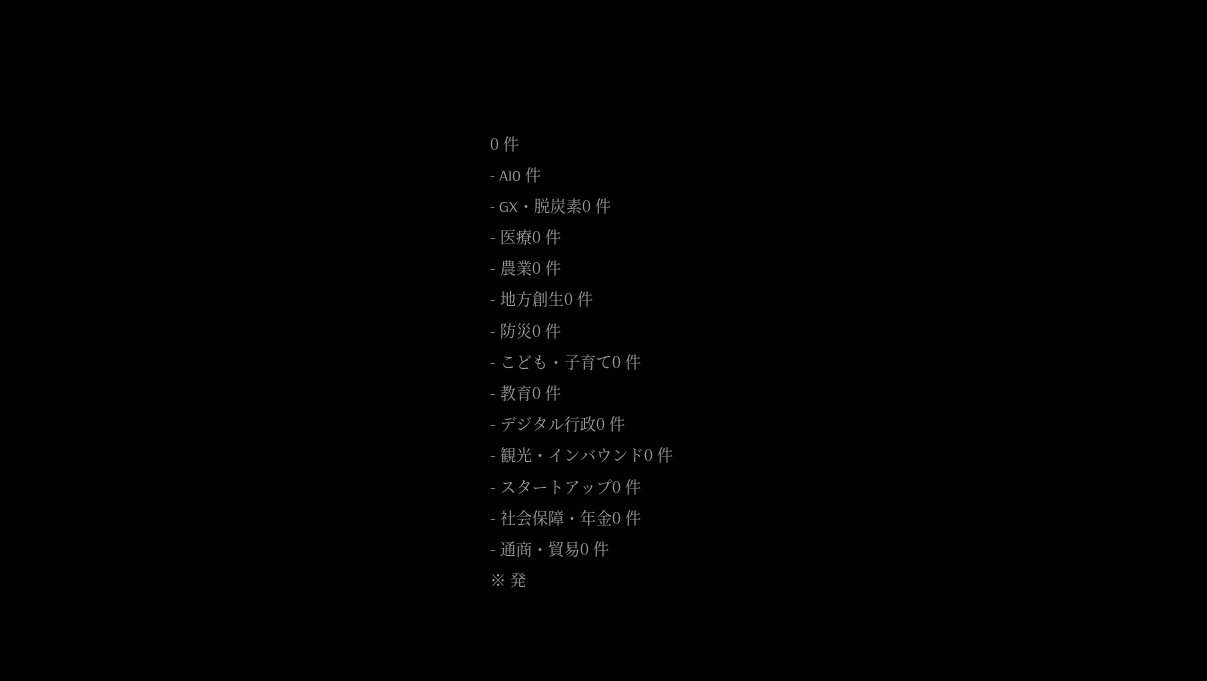0 件
- AI0 件
- GX・脱炭素0 件
- 医療0 件
- 農業0 件
- 地方創生0 件
- 防災0 件
- こども・子育て0 件
- 教育0 件
- デジタル行政0 件
- 観光・インバウンド0 件
- スタートアップ0 件
- 社会保障・年金0 件
- 通商・貿易0 件
※ 発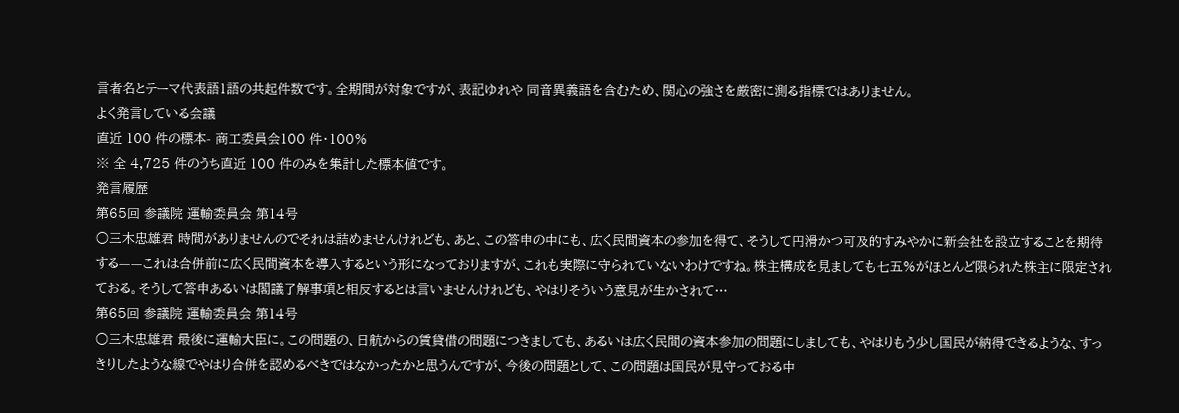言者名とテーマ代表語1語の共起件数です。全期間が対象ですが、表記ゆれや 同音異義語を含むため、関心の強さを厳密に測る指標ではありません。
よく発言している会議
直近 100 件の標本- 商工委員会100 件・100%
※ 全 4,725 件のうち直近 100 件のみを集計した標本値です。
発言履歴
第65回 参議院 運輸委員会 第14号
○三木忠雄君 時間がありませんのでそれは詰めませんけれども、あと、この答申の中にも、広く民間資本の参加を得て、そうして円滑かつ可及的すみやかに新会社を設立することを期待する——これは合併前に広く民間資本を導入するという形になっておりますが、これも実際に守られていないわけですね。株主構成を見ましても七五%がほとんど限られた株主に限定されておる。そうして答申あるいは閣議了解事項と相反するとは言いませんけれども、やはりそういう意見が生かされて…
第65回 参議院 運輸委員会 第14号
○三木忠雄君 最後に運輸大臣に。この問題の、日航からの賃貸借の問題につきましても、あるいは広く民間の資本参加の問題にしましても、やはりもう少し国民が納得できるような、すっきりしたような線でやはり合併を認めるべきではなかったかと思うんですが、今後の問題として、この問題は国民が見守っておる中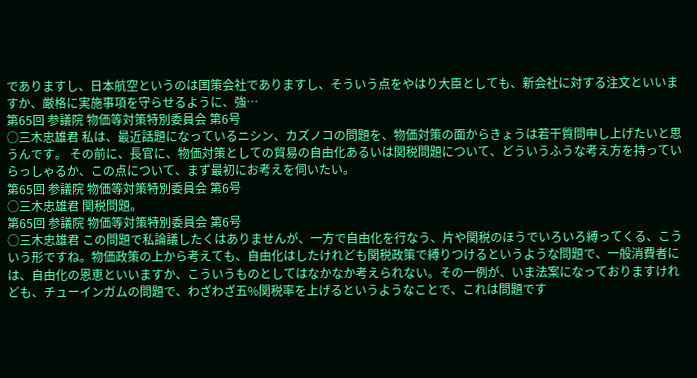でありますし、日本航空というのは国策会社でありますし、そういう点をやはり大臣としても、新会社に対する注文といいますか、厳格に実施事項を守らせるように、強…
第65回 参議院 物価等対策特別委員会 第6号
○三木忠雄君 私は、最近話題になっているニシン、カズノコの問題を、物価対策の面からきょうは若干質問申し上げたいと思うんです。 その前に、長官に、物価対策としての貿易の自由化あるいは関税問題について、どういうふうな考え方を持っていらっしゃるか、この点について、まず最初にお考えを伺いたい。
第65回 参議院 物価等対策特別委員会 第6号
○三木忠雄君 関税問題。
第65回 参議院 物価等対策特別委員会 第6号
○三木忠雄君 この問題で私論議したくはありませんが、一方で自由化を行なう、片や関税のほうでいろいろ縛ってくる、こういう形ですね。物価政策の上から考えても、自由化はしたけれども関税政策で縛りつけるというような問題で、一般消費者には、自由化の恩恵といいますか、こういうものとしてはなかなか考えられない。その一例が、いま法案になっておりますけれども、チューインガムの問題で、わざわざ五%関税率を上げるというようなことで、これは問題です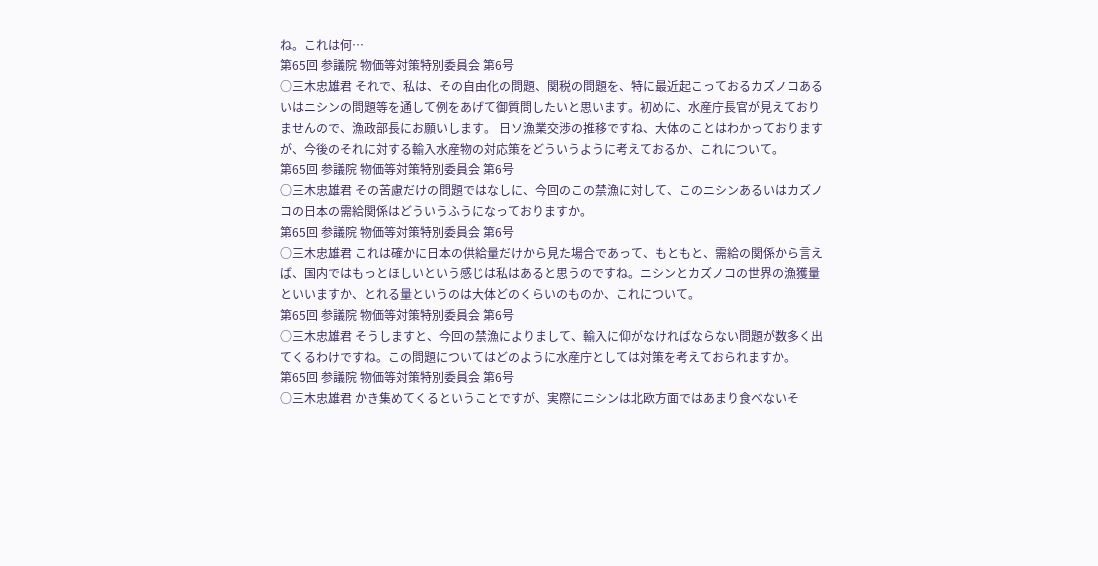ね。これは何…
第65回 参議院 物価等対策特別委員会 第6号
○三木忠雄君 それで、私は、その自由化の問題、関税の問題を、特に最近起こっておるカズノコあるいはニシンの問題等を通して例をあげて御質問したいと思います。初めに、水産庁長官が見えておりませんので、漁政部長にお願いします。 日ソ漁業交渉の推移ですね、大体のことはわかっておりますが、今後のそれに対する輸入水産物の対応策をどういうように考えておるか、これについて。
第65回 参議院 物価等対策特別委員会 第6号
○三木忠雄君 その苦慮だけの問題ではなしに、今回のこの禁漁に対して、このニシンあるいはカズノコの日本の需給関係はどういうふうになっておりますか。
第65回 参議院 物価等対策特別委員会 第6号
○三木忠雄君 これは確かに日本の供給量だけから見た場合であって、もともと、需給の関係から言えば、国内ではもっとほしいという感じは私はあると思うのですね。ニシンとカズノコの世界の漁獲量といいますか、とれる量というのは大体どのくらいのものか、これについて。
第65回 参議院 物価等対策特別委員会 第6号
○三木忠雄君 そうしますと、今回の禁漁によりまして、輸入に仰がなければならない問題が数多く出てくるわけですね。この問題についてはどのように水産庁としては対策を考えておられますか。
第65回 参議院 物価等対策特別委員会 第6号
○三木忠雄君 かき集めてくるということですが、実際にニシンは北欧方面ではあまり食べないそ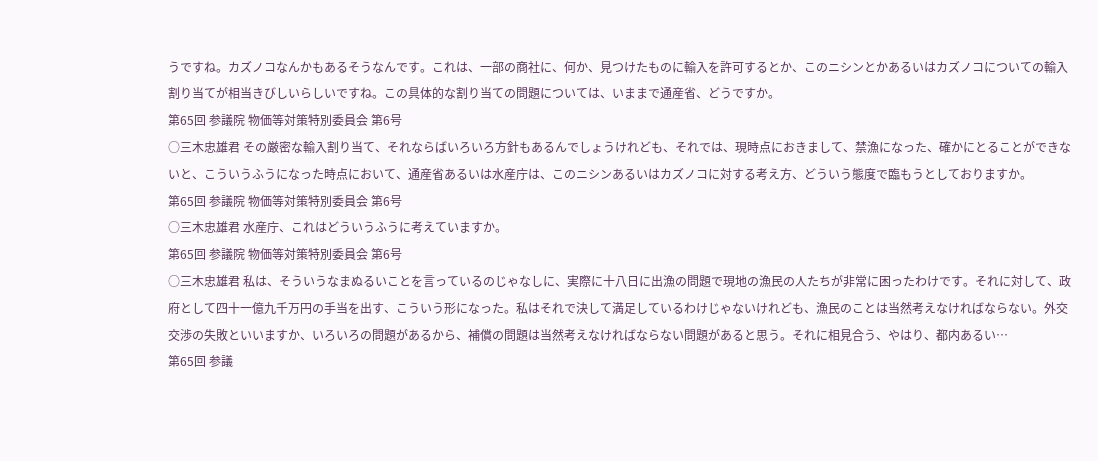うですね。カズノコなんかもあるそうなんです。これは、一部の商社に、何か、見つけたものに輸入を許可するとか、このニシンとかあるいはカズノコについての輸入割り当てが相当きびしいらしいですね。この具体的な割り当ての問題については、いままで通産省、どうですか。
第65回 参議院 物価等対策特別委員会 第6号
○三木忠雄君 その厳密な輸入割り当て、それならばいろいろ方針もあるんでしょうけれども、それでは、現時点におきまして、禁漁になった、確かにとることができないと、こういうふうになった時点において、通産省あるいは水産庁は、このニシンあるいはカズノコに対する考え方、どういう態度で臨もうとしておりますか。
第65回 参議院 物価等対策特別委員会 第6号
○三木忠雄君 水産庁、これはどういうふうに考えていますか。
第65回 参議院 物価等対策特別委員会 第6号
○三木忠雄君 私は、そういうなまぬるいことを言っているのじゃなしに、実際に十八日に出漁の問題で現地の漁民の人たちが非常に困ったわけです。それに対して、政府として四十一億九千万円の手当を出す、こういう形になった。私はそれで決して満足しているわけじゃないけれども、漁民のことは当然考えなければならない。外交交渉の失敗といいますか、いろいろの問題があるから、補償の問題は当然考えなければならない問題があると思う。それに相見合う、やはり、都内あるい…
第65回 参議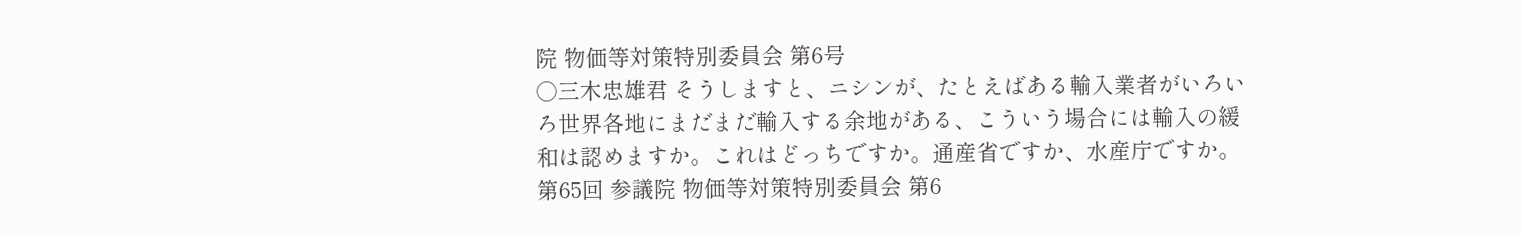院 物価等対策特別委員会 第6号
○三木忠雄君 そうしますと、ニシンが、たとえばある輸入業者がいろいろ世界各地にまだまだ輸入する余地がある、こういう場合には輸入の緩和は認めますか。これはどっちですか。通産省ですか、水産庁ですか。
第65回 参議院 物価等対策特別委員会 第6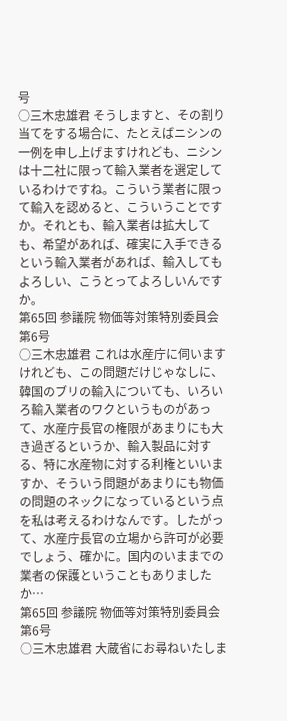号
○三木忠雄君 そうしますと、その割り当てをする場合に、たとえばニシンの一例を申し上げますけれども、ニシンは十二社に限って輸入業者を選定しているわけですね。こういう業者に限って輸入を認めると、こういうことですか。それとも、輸入業者は拡大しても、希望があれば、確実に入手できるという輸入業者があれば、輸入してもよろしい、こうとってよろしいんですか。
第65回 参議院 物価等対策特別委員会 第6号
○三木忠雄君 これは水産庁に伺いますけれども、この問題だけじゃなしに、韓国のブリの輸入についても、いろいろ輸入業者のワクというものがあって、水産庁長官の権限があまりにも大き過ぎるというか、輸入製品に対する、特に水産物に対する利権といいますか、そういう問題があまりにも物価の問題のネックになっているという点を私は考えるわけなんです。したがって、水産庁長官の立場から許可が必要でしょう、確かに。国内のいままでの業者の保護ということもありましたか…
第65回 参議院 物価等対策特別委員会 第6号
○三木忠雄君 大蔵省にお尋ねいたしま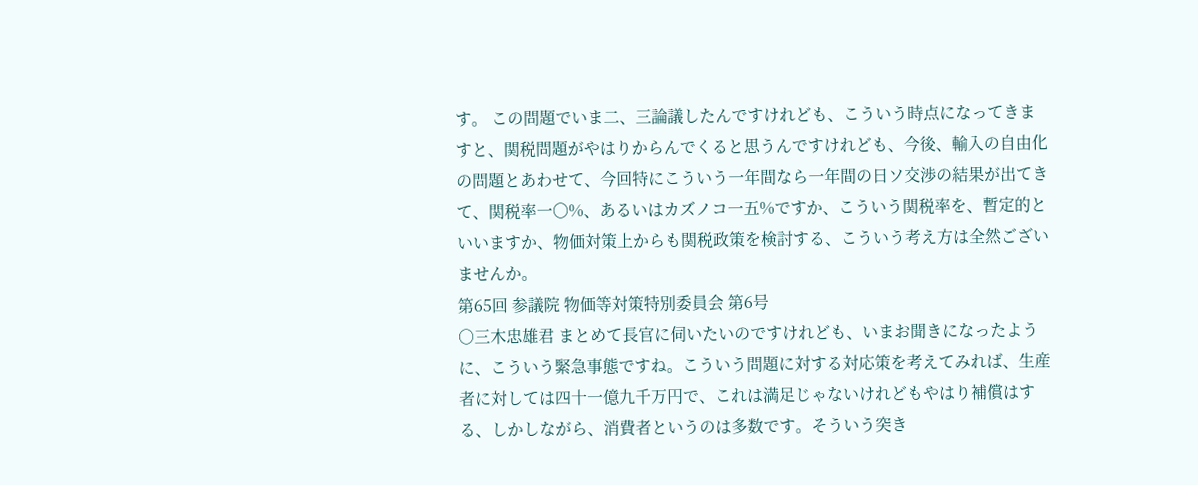す。 この問題でいま二、三論議したんですけれども、こういう時点になってきますと、関税問題がやはりからんでくると思うんですけれども、今後、輸入の自由化の問題とあわせて、今回特にこういう一年間なら一年間の日ソ交渉の結果が出てきて、関税率一〇%、あるいはカズノコ一五%ですか、こういう関税率を、暫定的といいますか、物価対策上からも関税政策を検討する、こういう考え方は全然ございませんか。
第65回 参議院 物価等対策特別委員会 第6号
○三木忠雄君 まとめて長官に伺いたいのですけれども、いまお聞きになったように、こういう緊急事態ですね。こういう問題に対する対応策を考えてみれば、生産者に対しては四十一億九千万円で、これは満足じゃないけれどもやはり補償はする、しかしながら、消費者というのは多数です。そういう突き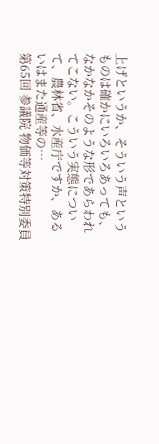上げというか、そういう声というものは確かにいろいろあっても、なかなかそのような形であらわれてこない。こういう実態について、農林省、水産庁ですか、あるいはまた通産等の…
第65回 参議院 物価等対策特別委員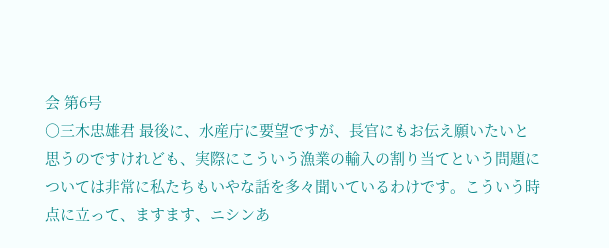会 第6号
○三木忠雄君 最後に、水産庁に要望ですが、長官にもお伝え願いたいと思うのですけれども、実際にこういう漁業の輸入の割り当てという問題については非常に私たちもいやな話を多々聞いているわけです。こういう時点に立って、ますます、ニシンあ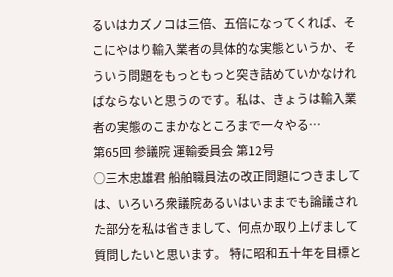るいはカズノコは三倍、五倍になってくれば、そこにやはり輸入業者の具体的な実態というか、そういう問題をもっともっと突き詰めていかなければならないと思うのです。私は、きょうは輸入業者の実態のこまかなところまで一々やる…
第65回 参議院 運輸委員会 第12号
○三木忠雄君 船舶職員法の改正問題につきましては、いろいろ衆議院あるいはいままでも論議された部分を私は省きまして、何点か取り上げまして質問したいと思います。 特に昭和五十年を目標と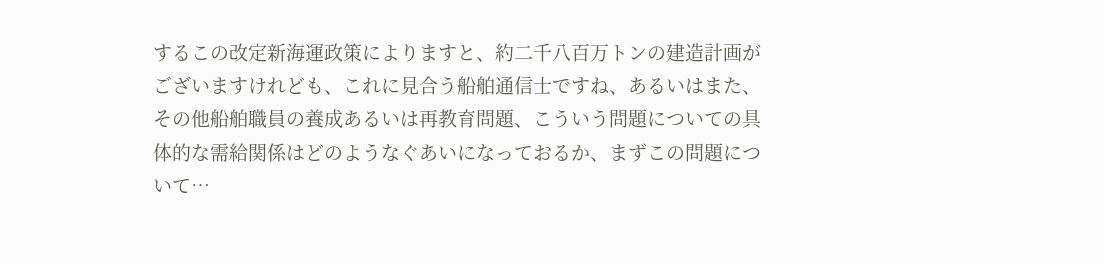するこの改定新海運政策によりますと、約二千八百万トンの建造計画がございますけれども、これに見合う船舶通信士ですね、あるいはまた、その他船舶職員の養成あるいは再教育問題、こういう問題についての具体的な需給関係はどのようなぐあいになっておるか、まずこの問題について…